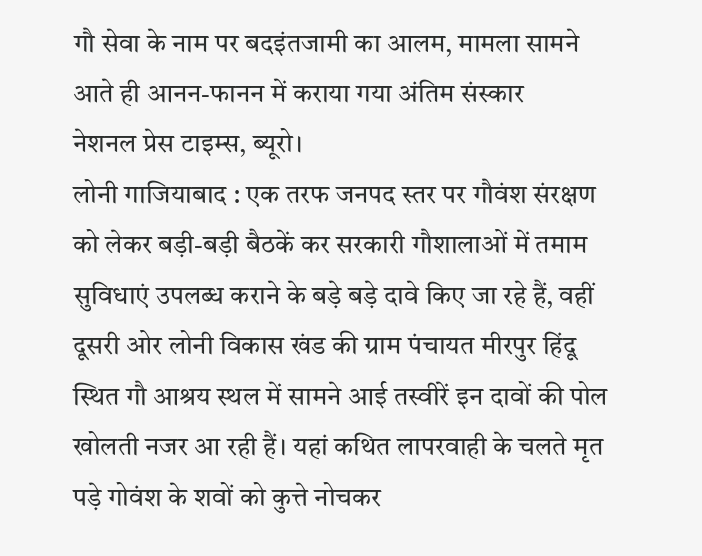गौ सेवा के नाम पर बदइंतजामी का आलम, मामला सामने आते ही आनन-फानन में कराया गया अंतिम संस्कार
नेशनल प्रेस टाइम्स, ब्यूरो।
लोनी गाजियाबाद : एक तरफ जनपद स्तर पर गौवंश संरक्षण को लेकर बड़ी-बड़ी बैठकें कर सरकारी गौशालाओं में तमाम सुविधाएं उपलब्ध कराने के बड़े बड़े दावे किए जा रहे हैं, वहीं दूसरी ओर लोनी विकास खंड की ग्राम पंचायत मीरपुर हिंदू स्थित गौ आश्रय स्थल में सामने आई तस्वीरें इन दावों की पोल खोलती नजर आ रही हैं। यहां कथित लापरवाही के चलते मृत पड़े गोवंश के शवों को कुत्ते नोचकर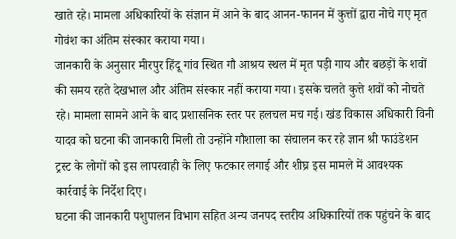खाते रहे। मामला अधिकारियों के संज्ञान में आने के बाद आनन-फानन में कुत्तों द्वारा नोचे गए मृत गोवंश का अंतिम संस्कार कराया गया।
जानकारी के अनुसार मीरपुर हिंदू गांव स्थित गौ आश्रय स्थल में मृत पड़ी गाय और बछड़ों के शवों की समय रहते देखभाल और अंतिम संस्कार नहीं कराया गया। इसके चलते कुत्ते शवों को नोचते रहे। मामला सामने आने के बाद प्रशासनिक स्तर पर हलचल मच गई। खंड विकास अधिकारी विनी यादव को घटना की जानकारी मिली तो उन्होंने गौशाला का संचालन कर रहे ज्ञान श्री फाउंडेशन ट्रस्ट के लोगों को इस लापरवाही के लिए फटकार लगाई और शीघ्र इस मामले में आवश्यक कार्रवाई के निर्देश दिए।
घटना की जानकारी पशुपालन विभाग सहित अन्य जनपद स्तरीय अधिकारियों तक पहुंचने के बाद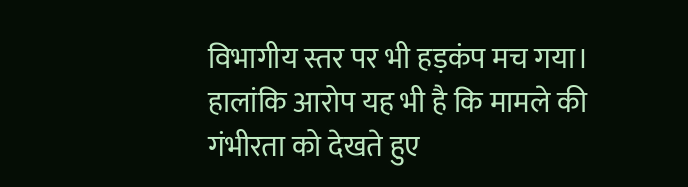विभागीय स्तर पर भी हड़कंप मच गया। हालांकि आरोप यह भी है कि मामले की गंभीरता को देखते हुए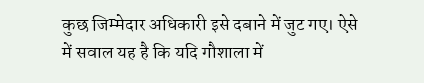कुछ जिम्मेदार अधिकारी इसे दबाने में जुट गए। ऐसे में सवाल यह है कि यदि गौशाला में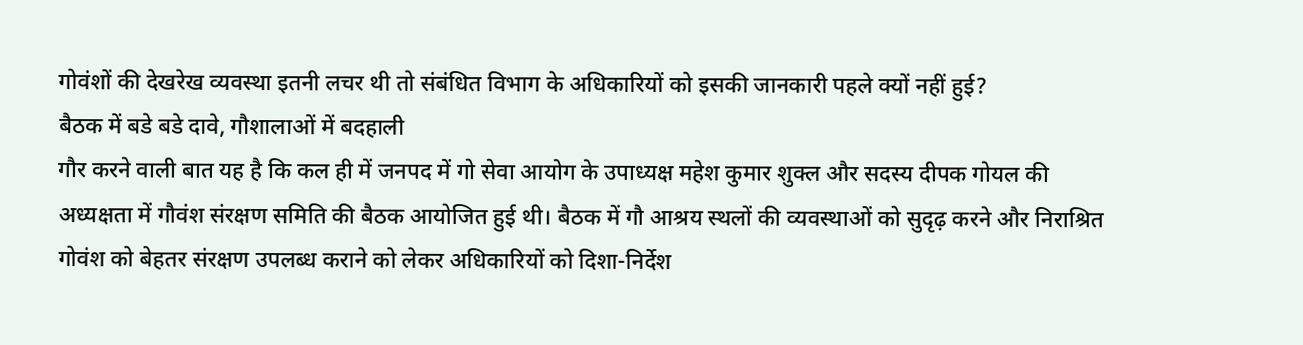गोवंशों की देखरेख व्यवस्था इतनी लचर थी तो संबंधित विभाग के अधिकारियों को इसकी जानकारी पहले क्यों नहीं हुई?
बैठक में बडे बडे दावे, गौशालाओं में बदहाली
गौर करने वाली बात यह है कि कल ही में जनपद में गो सेवा आयोग के उपाध्यक्ष महेश कुमार शुक्ल और सदस्य दीपक गोयल की अध्यक्षता में गौवंश संरक्षण समिति की बैठक आयोजित हुई थी। बैठक में गौ आश्रय स्थलों की व्यवस्थाओं को सुदृढ़ करने और निराश्रित गोवंश को बेहतर संरक्षण उपलब्ध कराने को लेकर अधिकारियों को दिशा-निर्देश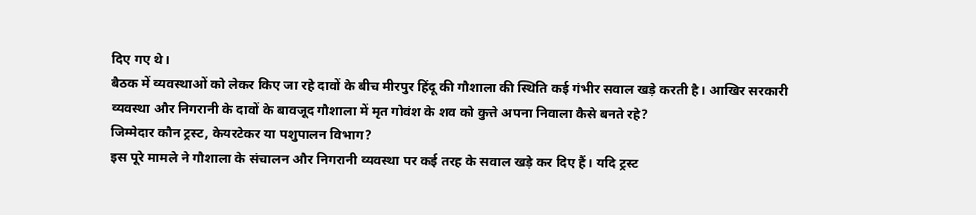दिए गए थे।
बैठक में व्यवस्थाओं को लेकर किए जा रहे दावों के बीच मीरपुर हिंदू की गौशाला की स्थिति कई गंभीर सवाल खड़े करती है। आखिर सरकारी व्यवस्था और निगरानी के दावों के बावजूद गौशाला में मृत गोवंश के शव को कुत्ते अपना निवाला कैसे बनते रहे?
जिम्मेदार कौन ट्रस्ट, केयरटेकर या पशुपालन विभाग?
इस पूरे मामले ने गौशाला के संचालन और निगरानी व्यवस्था पर कई तरह के सवाल खड़े कर दिए हैं। यदि ट्रस्ट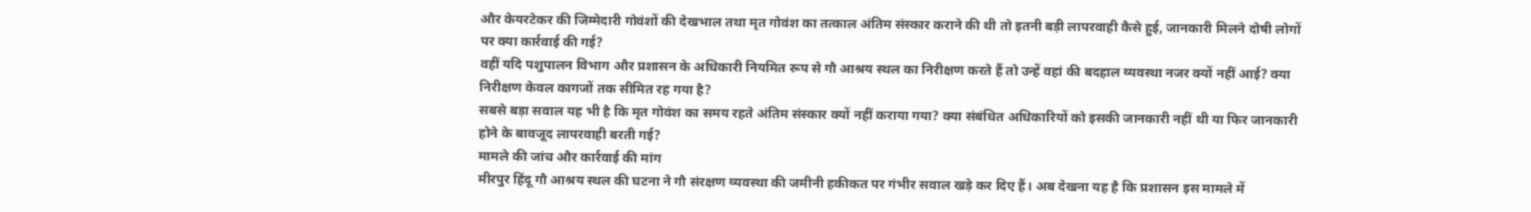और केयरटेकर की जिम्मेदारी गोवंशों की देखभाल तथा मृत गोवंश का तत्काल अंतिम संस्कार कराने की थी तो इतनी बड़ी लापरवाही कैसे हुई, जानकारी मिलने दोषी लोगों पर क्या कार्रवाई की गई?
वहीं यदि पशुपालन विभाग और प्रशासन के अधिकारी नियमित रूप से गौ आश्रय स्थल का निरीक्षण करते हैं तो उन्हें वहां की बदहाल व्यवस्था नजर क्यों नहीं आई? क्या निरीक्षण केवल कागजों तक सीमित रह गया है?
सबसे बड़ा सवाल यह भी है कि मृत गोवंश का समय रहते अंतिम संस्कार क्यों नहीं कराया गया? क्या संबंधित अधिकारियों को इसकी जानकारी नहीं थी या फिर जानकारी होने के बावजूद लापरवाही बरती गई?
मामले की जांच और कार्रवाई की मांग
मीरपुर हिंदू गौ आश्रय स्थल की घटना ने गौ संरक्षण व्यवस्था की जमीनी हकीकत पर गंभीर सवाल खड़े कर दिए हैं। अब देखना यह है कि प्रशासन इस मामले में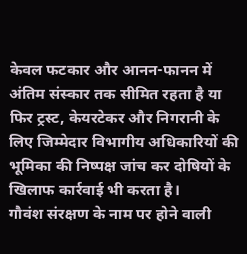केवल फटकार और आनन-फानन में अंतिम संस्कार तक सीमित रहता है या फिर ट्रस्ट, केयरटेकर और निगरानी के लिए जिम्मेदार विभागीय अधिकारियों की भूमिका की निष्पक्ष जांच कर दोषियों के खिलाफ कार्रवाई भी करता है।
गौवंश संरक्षण के नाम पर होने वाली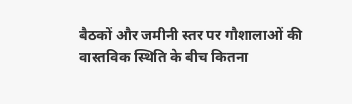बैठकों और जमीनी स्तर पर गौशालाओं की वास्तविक स्थिति के बीच कितना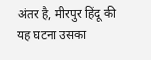अंतर है, मीरपुर हिंदू की यह घटना उसका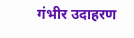गंभीर उदाहरण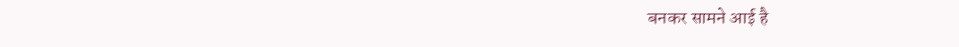बनकर सामने आई है